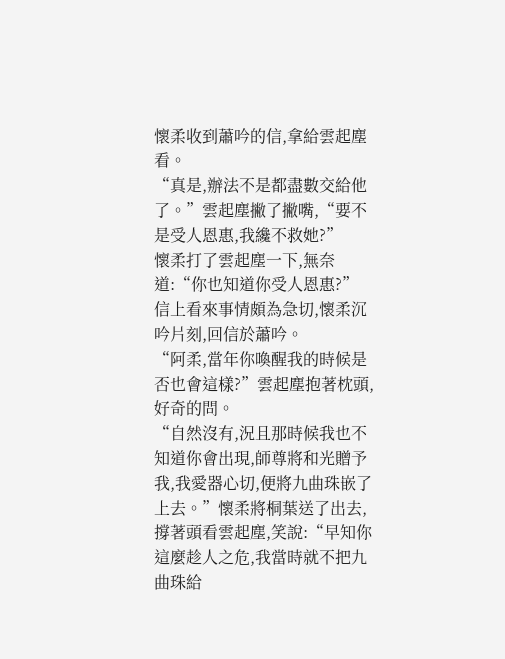懷柔收到蕭吟的信,拿給雲起塵看。
“真是,辦法不是都盡數交給他了。”雲起塵撇了撇嘴,“要不是受人恩惠,我纔不救她?”
懷柔打了雲起塵一下,無奈道:“你也知道你受人恩惠?”
信上看來事情頗為急切,懷柔沉吟片刻,回信於蕭吟。
“阿柔,當年你喚醒我的時候是否也會這樣?”雲起塵抱著枕頭,好奇的問。
“自然沒有,況且那時候我也不知道你會出現,師尊將和光贈予我,我愛器心切,便將九曲珠嵌了上去。”懷柔將桐葉送了出去,撐著頭看雲起塵,笑說:“早知你這麼趁人之危,我當時就不把九曲珠給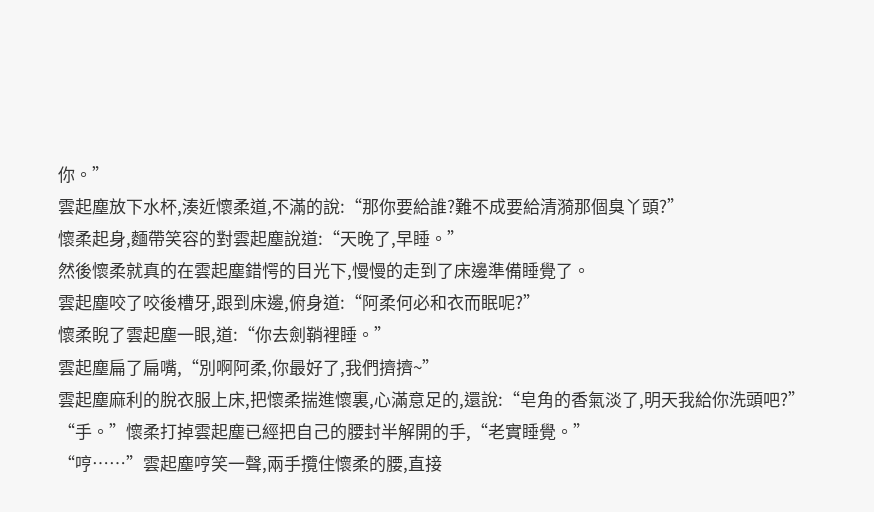你。”
雲起塵放下水杯,湊近懷柔道,不滿的說:“那你要給誰?難不成要給清漪那個臭丫頭?”
懷柔起身,麵帶笑容的對雲起塵說道:“天晚了,早睡。”
然後懷柔就真的在雲起塵錯愕的目光下,慢慢的走到了床邊準備睡覺了。
雲起塵咬了咬後槽牙,跟到床邊,俯身道:“阿柔何必和衣而眠呢?”
懷柔睨了雲起塵一眼,道:“你去劍鞘裡睡。”
雲起塵扁了扁嘴,“別啊阿柔,你最好了,我們擠擠~”
雲起塵麻利的脫衣服上床,把懷柔揣進懷裏,心滿意足的,還說:“皂角的香氣淡了,明天我給你洗頭吧?”
“手。”懷柔打掉雲起塵已經把自己的腰封半解開的手,“老實睡覺。”
“哼……”雲起塵哼笑一聲,兩手攬住懷柔的腰,直接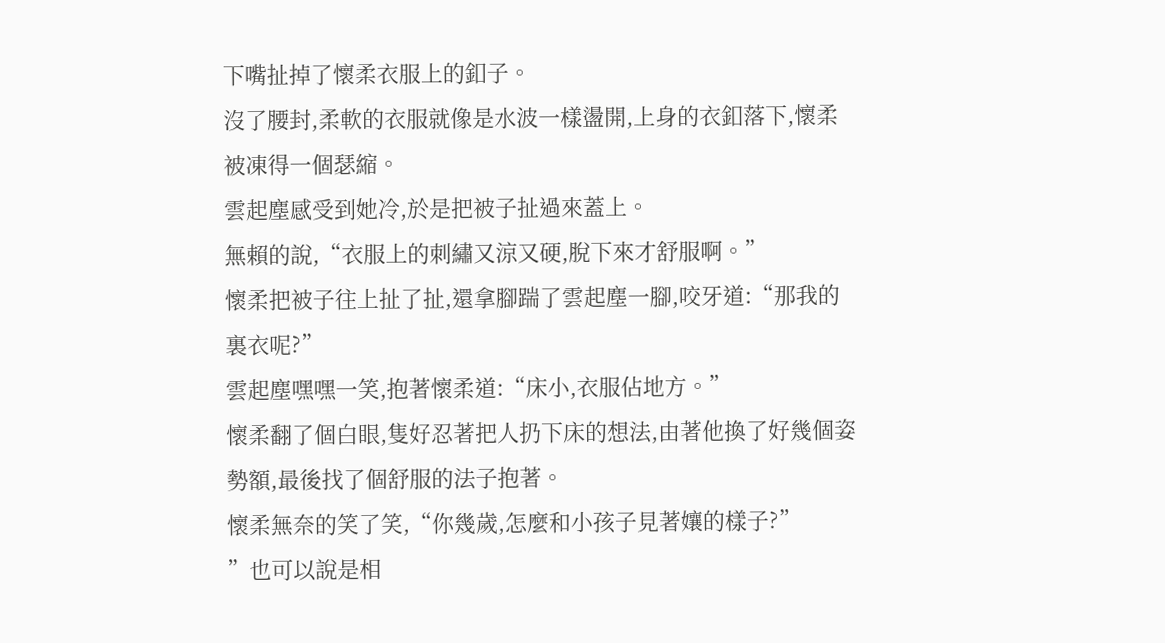下嘴扯掉了懷柔衣服上的釦子。
沒了腰封,柔軟的衣服就像是水波一樣盪開,上身的衣釦落下,懷柔被凍得一個瑟縮。
雲起塵感受到她冷,於是把被子扯過來蓋上。
無賴的說,“衣服上的刺繡又涼又硬,脫下來才舒服啊。”
懷柔把被子往上扯了扯,還拿腳踹了雲起塵一腳,咬牙道:“那我的裏衣呢?”
雲起塵嘿嘿一笑,抱著懷柔道:“床小,衣服佔地方。”
懷柔翻了個白眼,隻好忍著把人扔下床的想法,由著他換了好幾個姿勢額,最後找了個舒服的法子抱著。
懷柔無奈的笑了笑,“你幾歲,怎麼和小孩子見著孃的樣子?”
”也可以說是相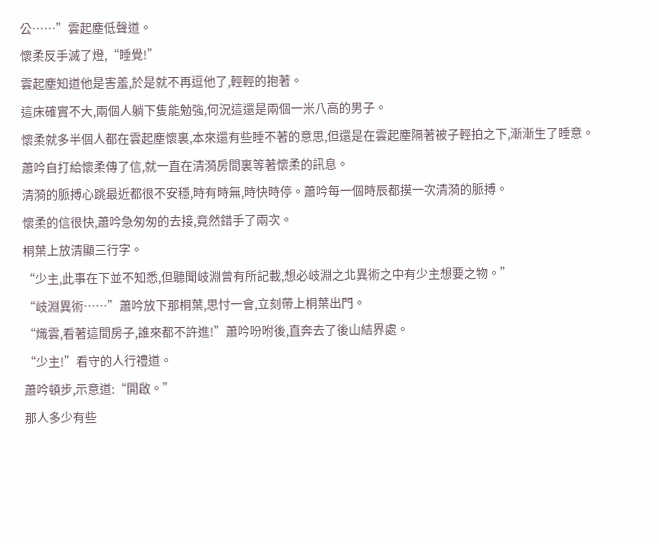公……”雲起塵低聲道。
懷柔反手滅了燈,“睡覺!”
雲起塵知道他是害羞,於是就不再逗他了,輕輕的抱著。
這床確實不大,兩個人躺下隻能勉強,何況這還是兩個一米八高的男子。
懷柔就多半個人都在雲起塵懷裏,本來還有些睡不著的意思,但還是在雲起塵隔著被子輕拍之下,漸漸生了睡意。
蕭吟自打給懷柔傳了信,就一直在清漪房間裏等著懷柔的訊息。
清漪的脈搏心跳最近都很不安穩,時有時無,時快時停。蕭吟每一個時辰都摸一次清漪的脈搏。
懷柔的信很快,蕭吟急匆匆的去接,竟然錯手了兩次。
桐葉上放清顯三行字。
“少主,此事在下並不知悉,但聽聞岐淵曾有所記載,想必岐淵之北異術之中有少主想要之物。”
“岐淵異術……”蕭吟放下那桐葉,思忖一會,立刻帶上桐葉出門。
“熾雲,看著這間房子,誰來都不許進!”蕭吟吩咐後,直奔去了後山結界處。
“少主!”看守的人行禮道。
蕭吟頓步,示意道:“開啟。”
那人多少有些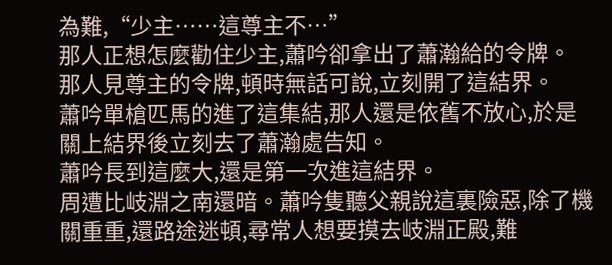為難,“少主……這尊主不…”
那人正想怎麼勸住少主,蕭吟卻拿出了蕭瀚給的令牌。
那人見尊主的令牌,頓時無話可說,立刻開了這結界。
蕭吟單槍匹馬的進了這集結,那人還是依舊不放心,於是關上結界後立刻去了蕭瀚處告知。
蕭吟長到這麼大,還是第一次進這結界。
周遭比岐淵之南還暗。蕭吟隻聽父親說這裏險惡,除了機關重重,還路途迷頓,尋常人想要摸去岐淵正殿,難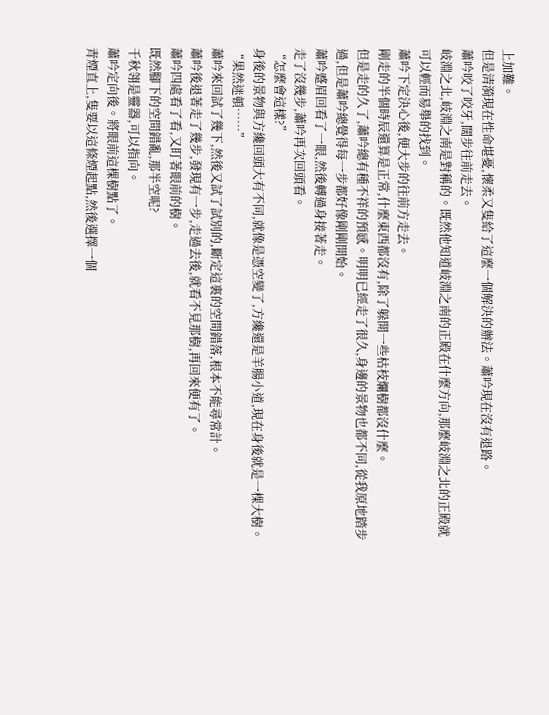上加難。
但是清漪現在性命堪憂,懷柔又隻給了這麼一個解決的辦法。蕭吟現在沒有退路。
蕭吟咬了咬牙,闊步往前走去。
岐淵之北,岐淵之南是對稱的。既然他知道岐淵之南的正殿在什麼方向,那麼岐淵之北的正殿就可以輕而易舉的找到。
蕭吟下定決心後,便大步的往前方走去。
剛走的半個時辰還算是正常,什麼東西都沒有,除了躲開一些枯枝爛樹都沒什麼。
但是走的久了,蕭吟總有種不祥的預感。明明已經走了很久,身邊的景物也都不同,從我原地踏步過,但是蕭吟總覺得每一步都好像剛剛開始。
蕭吟蹙眉回看了一眼,然後轉過身接著走。
走了沒幾步,蕭吟再次回頭看。
“怎麼會這樣?”
身後的景物與方纔回頭大有不同,就像是憑空變了,方纔還是羊腸小道,現在身後就是一棵大樹。
“果然迷頓……”
蕭吟來回試了幾下,然後又試了試別的,斷定這裏的空間錯落,根本不能尋常計。
蕭吟後退著走了幾步,發現有一步,走過去後,就看不見那樹,再回來便有了。
蕭吟四處看了看,又盯著眼前的樹。
既然腳下的空間錯亂,那半空呢?
千秋翎是靈器,可以指向。
蕭吟定向後。將眼前這棵樹點了。
青煙直上,隻要以這條煙起點,然後選擇一個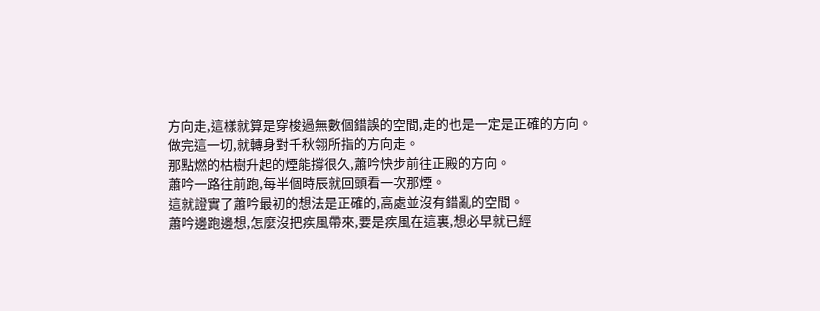方向走,這樣就算是穿梭過無數個錯誤的空間,走的也是一定是正確的方向。
做完這一切,就轉身對千秋翎所指的方向走。
那點燃的枯樹升起的煙能撐很久,蕭吟快步前往正殿的方向。
蕭吟一路往前跑,每半個時辰就回頭看一次那煙。
這就證實了蕭吟最初的想法是正確的,高處並沒有錯亂的空間。
蕭吟邊跑邊想,怎麼沒把疾風帶來,要是疾風在這裏,想必早就已經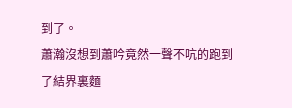到了。
蕭瀚沒想到蕭吟竟然一聲不吭的跑到了結界裏麵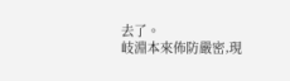去了。
岐淵本來佈防嚴密,現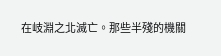在岐淵之北滅亡。那些半殘的機關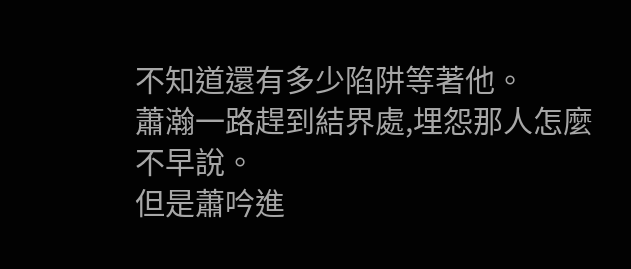不知道還有多少陷阱等著他。
蕭瀚一路趕到結界處,埋怨那人怎麼不早說。
但是蕭吟進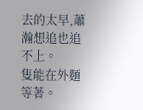去的太早,蕭瀚想追也追不上。
隻能在外麵等著。